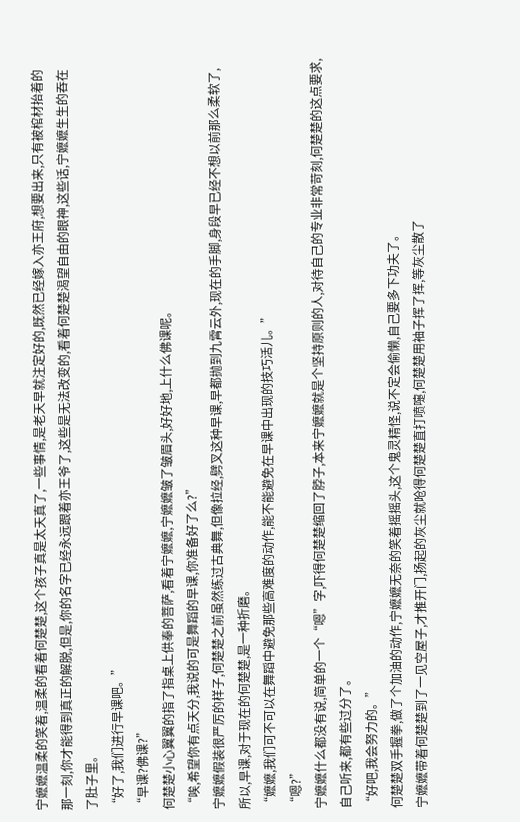宁嬷嬷温柔的笑着,温柔的看着何楚楚,这个孩子真是太天真了,一些事情,是老天早就注定好的,既然已经嫁入亦王府,想要出来,只有被棺材抬着的那一刻,你才能得到真正的解脱,但是,你的名字已经永远跟着亦王爷了,这些是无法改变的,看着何楚楚渴望自由的眼神,这些话,宁嬷嬷生生的吞在了肚子里。
“好了,我们进行早课吧。”
“早课?佛课?”
何楚楚小心翼翼的指了指桌上供奉的菩萨,看着宁嬷嬷,宁嬷嬷皱了皱眉头,好好地,上什么佛课呢。
“唉,希望你有点天分,我说的可是舞蹈的早课,你准备好了么?”
宁嬷嬷假装很严厉的样子,何楚楚之前虽然练过古典舞,但像拉经,劈叉这种早课,早都抛到九霄云外,现在的手脚,身段早已经不想以前那么柔软了,所以,早课,对于现在的何楚楚,是一种折磨。
“嬷嬷,我们可不可以在舞蹈中避免那些高难度的动作,能不能避免在早课中出现的技巧活儿。”
“嗯?”
宁嬷嬷什么都没有说,简单的一个“嗯”字,吓得何楚楚缩回了脖子,本来宁嬷嬷就是个坚持原则的人,对待自己的专业非常苛刻,何楚楚的这点要求,自己听来,都有些过分了。
“好吧,我会努力的。”
何楚楚双手握拳,做了个加油的动作,宁嬷嬷无奈的笑着摇摇头,这个鬼灵精怪,说不定会偷懒,自己要多下功夫了。
宁嬷嬷带着何楚楚到了一见空屋子,才推开门,扬起的灰尘就呛得何楚楚直打喷嚏,何楚楚用袖子挥了挥,等灰尘散了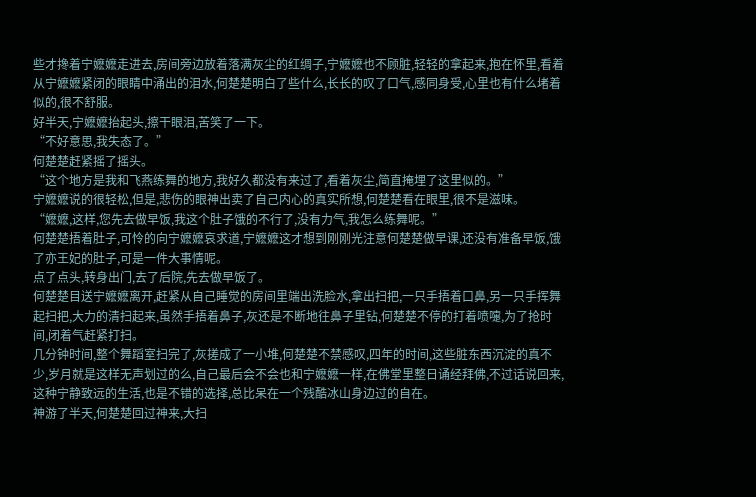些才搀着宁嬷嬷走进去,房间旁边放着落满灰尘的红绸子,宁嬷嬷也不顾脏,轻轻的拿起来,抱在怀里,看着从宁嬷嬷紧闭的眼睛中涌出的泪水,何楚楚明白了些什么,长长的叹了口气,感同身受,心里也有什么堵着似的,很不舒服。
好半天,宁嬷嬷抬起头,擦干眼泪,苦笑了一下。
“不好意思,我失态了。”
何楚楚赶紧摇了摇头。
“这个地方是我和飞燕练舞的地方,我好久都没有来过了,看着灰尘,简直掩埋了这里似的。”
宁嬷嬷说的很轻松,但是,悲伤的眼神出卖了自己内心的真实所想,何楚楚看在眼里,很不是滋味。
“嬷嬷,这样,您先去做早饭,我这个肚子饿的不行了,没有力气,我怎么练舞呢。”
何楚楚捂着肚子,可怜的向宁嬷嬷哀求道,宁嬷嬷这才想到刚刚光注意何楚楚做早课,还没有准备早饭,饿了亦王妃的肚子,可是一件大事情呢。
点了点头,转身出门,去了后院,先去做早饭了。
何楚楚目送宁嬷嬷离开,赶紧从自己睡觉的房间里端出洗脸水,拿出扫把,一只手捂着口鼻,另一只手挥舞起扫把,大力的清扫起来,虽然手捂着鼻子,灰还是不断地往鼻子里钻,何楚楚不停的打着喷嚏,为了抢时间,闭着气赶紧打扫。
几分钟时间,整个舞蹈室扫完了,灰搓成了一小堆,何楚楚不禁感叹,四年的时间,这些脏东西沉淀的真不少,岁月就是这样无声划过的么,自己最后会不会也和宁嬷嬷一样,在佛堂里整日诵经拜佛,不过话说回来,这种宁静致远的生活,也是不错的选择,总比呆在一个残酷冰山身边过的自在。
神游了半天,何楚楚回过神来,大扫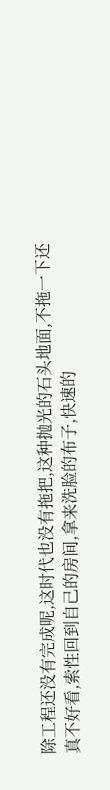除工程还没有完成呢,这时代也没有拖把,这种抛光的石头地面,不拖一下还真不好看,索性回到自己的房间,拿来洗脸的布子,快速的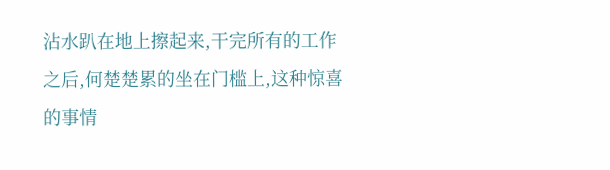沾水趴在地上擦起来,干完所有的工作之后,何楚楚累的坐在门槛上,这种惊喜的事情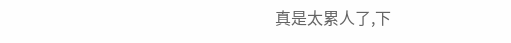真是太累人了,下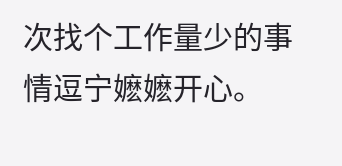次找个工作量少的事情逗宁嬷嬷开心。